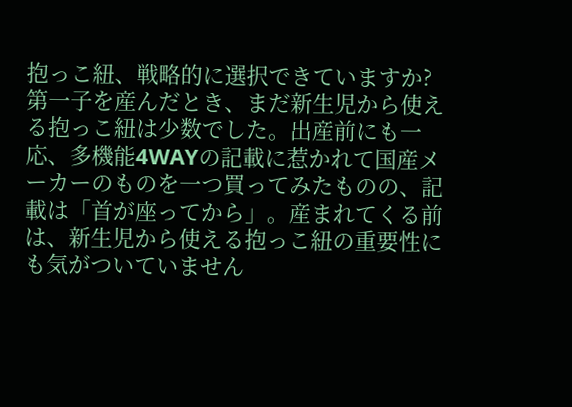抱っこ紐、戦略的に選択できていますか?
第一子を産んだとき、まだ新生児から使える抱っこ紐は少数でした。出産前にも一応、多機能4WAYの記載に惹かれて国産メーカーのものを一つ買ってみたものの、記載は「首が座ってから」。産まれてくる前は、新生児から使える抱っこ紐の重要性にも気がついていません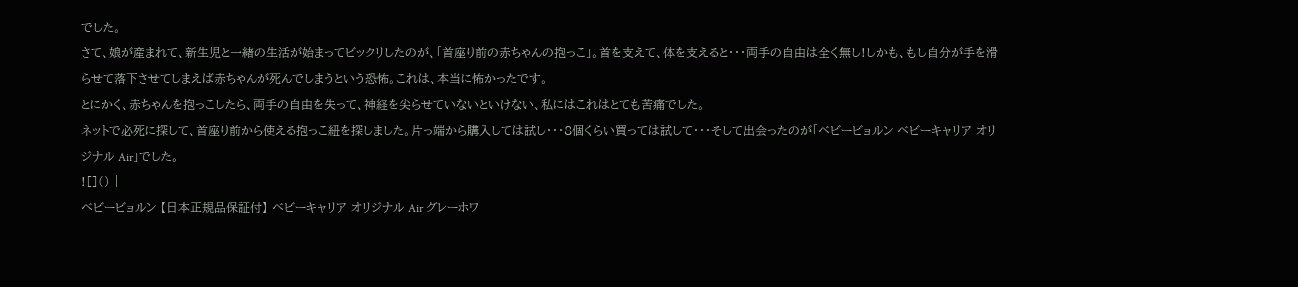でした。
さて、娘が産まれて、新生児と一緒の生活が始まってビックリしたのが、「首座り前の赤ちゃんの抱っこ」。首を支えて、体を支えると・・・両手の自由は全く無し!しかも、もし自分が手を滑らせて落下させてしまえば赤ちゃんが死んでしまうという恐怖。これは、本当に怖かったです。
とにかく、赤ちゃんを抱っこしたら、両手の自由を失って、神経を尖らせていないといけない、私にはこれはとても苦痛でした。
ネットで必死に探して、首座り前から使える抱っこ紐を探しました。片っ端から購入しては試し・・・8個くらい買っては試して・・・そして出会ったのが「ベビービョルン ベビーキャリア オリジナル Air」でした。
![]() |
ベビービョルン 【日本正規品保証付】 ベビーキャリア オリジナル Air グレーホワ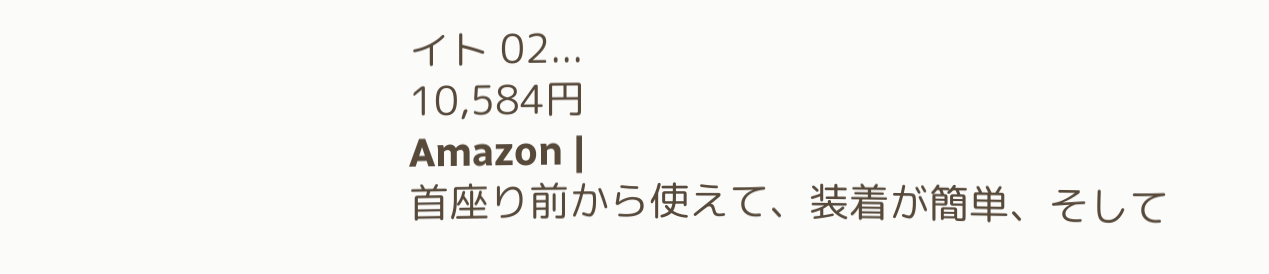イト 02...
10,584円
Amazon |
首座り前から使えて、装着が簡単、そして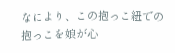なにより、この抱っこ紐での抱っこを娘が心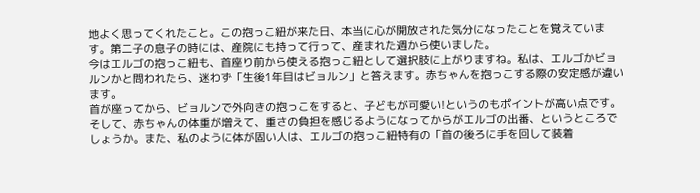地よく思ってくれたこと。この抱っこ紐が来た日、本当に心が開放された気分になったことを覚えています。第二子の息子の時には、産院にも持って行って、産まれた週から使いました。
今はエルゴの抱っこ紐も、首座り前から使える抱っこ紐として選択肢に上がりますね。私は、エルゴかビョルンかと問われたら、迷わず「生後1年目はビョルン」と答えます。赤ちゃんを抱っこする際の安定感が違います。
首が座ってから、ビョルンで外向きの抱っこをすると、子どもが可愛い!というのもポイントが高い点です。
そして、赤ちゃんの体重が増えて、重さの負担を感じるようになってからがエルゴの出番、というところでしょうか。また、私のように体が固い人は、エルゴの抱っこ紐特有の「首の後ろに手を回して装着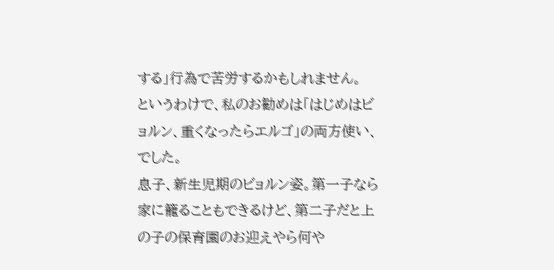する」行為で苦労するかもしれません。
というわけで、私のお勧めは「はじめはビョルン、重くなったらエルゴ」の両方使い、でした。
息子、新生児期のビョルン姿。第一子なら家に籠ることもできるけど、第二子だと上の子の保育園のお迎えやら何や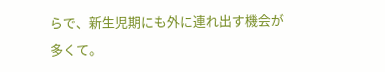らで、新生児期にも外に連れ出す機会が多くて。